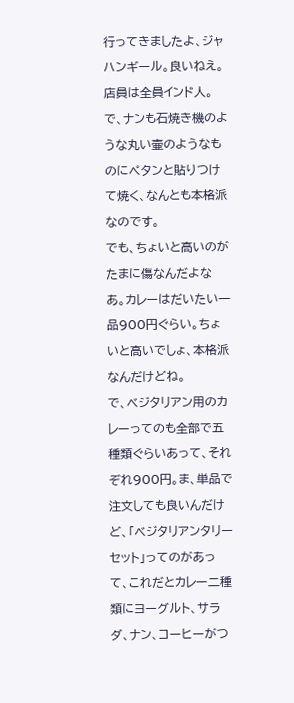行ってきましたよ、ジャハンギール。良いねえ。店員は全員インド人。で、ナンも石焼き機のような丸い壷のようなものにペタンと貼りつけて焼く、なんとも本格派なのです。
でも、ちょいと高いのがたまに傷なんだよなあ。カレーはだいたい一品900円ぐらい。ちょいと高いでしょ、本格派なんだけどね。
で、ベジタリアン用のカレーってのも全部で五種類ぐらいあって、それぞれ900円。ま、単品で注文しても良いんだけど、「ベジタリアンタリーセット」ってのがあって、これだとカレー二種類にヨーグルト、サラダ、ナン、コーヒーがつ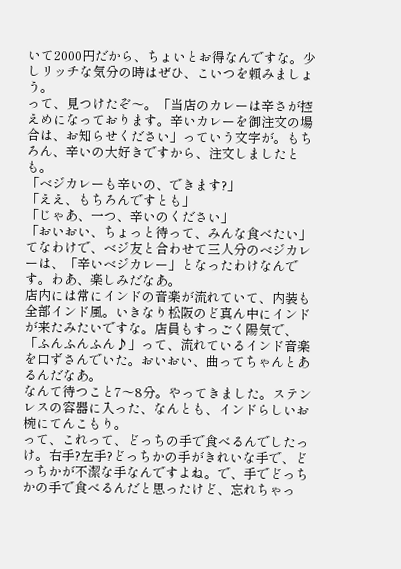いて2000円だから、ちょいとお得なんですな。少しリッチな気分の時はぜひ、こいつを頼みましょう。
って、見つけたぞ〜。「当店のカレーは辛さが控えめになっております。辛いカレーを御注文の場合は、お知らせください」っていう文字が。もちろん、辛いの大好きですから、注文しましたとも。
「ベジカレーも辛いの、できます?」
「ええ、もちろんですとも」
「じゃあ、一つ、辛いのください」
「おいおい、ちょっと待って、みんな食べたい」
てなわけで、ベジ友と合わせて三人分のベジカレーは、「辛いベジカレー」となったわけなんです。わあ、楽しみだなあ。
店内には常にインドの音楽が流れていて、内装も全部インド風。いきなり松阪のど真ん中にインドが来たみたいですな。店員もすっごく陽気で、「ふんふんふん♪」って、流れているインド音楽を口ずさんでいた。おいおい、曲ってちゃんとあるんだなあ。
なんて待つこと7〜8分。やってきました。ステンレスの容器に入った、なんとも、インドらしいお椀にてんこもり。
って、これって、どっちの手で食べるんでしたっけ。右手?左手?どっちかの手がきれいな手で、どっちかが不潔な手なんですよね。で、手でどっちかの手で食べるんだと思ったけど、忘れちゃっ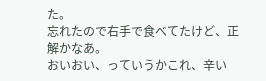た。
忘れたので右手で食べてたけど、正解かなあ。
おいおい、っていうかこれ、辛い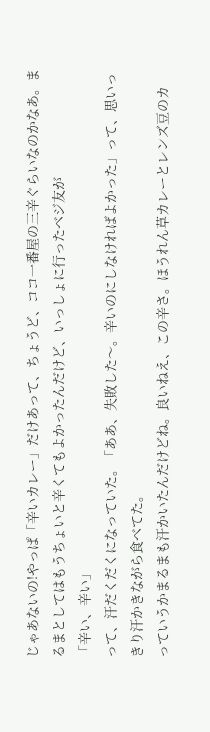じゃあないの!やっぱ「辛いカレー」だけあって、ちょうど、ココ一番屋の三辛ぐらいなのかなあ。まるまとしてはもうちょいと辛くてもよかったんだけど、いっしょに行ったベジ友が
「辛い、辛い」
って、汗だくだくになっていた。「ああ、失敗した〜。辛いのにしなければよかった」って、思いっきり汗かきながら食べてた。
っていうかまるまも汗かいたんだけどね。良いねえ、この辛さ。ほうれん草カレーとレンズ豆のカ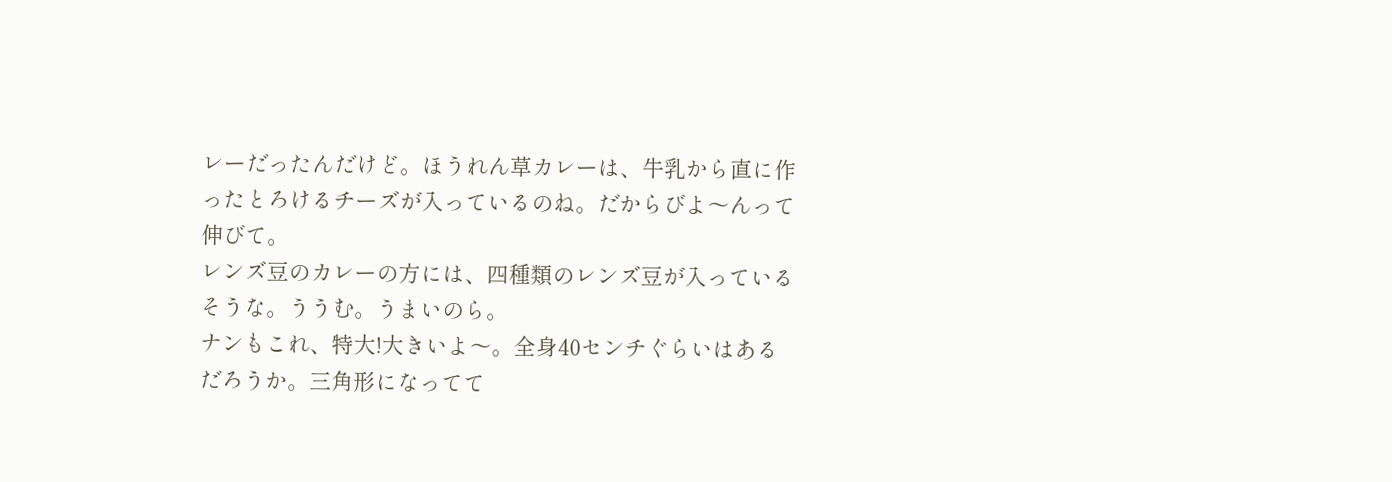レーだったんだけど。ほうれん草カレーは、牛乳から直に作ったとろけるチーズが入っているのね。だからびよ〜んって伸びて。
レンズ豆のカレーの方には、四種類のレンズ豆が入っているそうな。ううむ。うまいのら。
ナンもこれ、特大!大きいよ〜。全身40センチぐらいはあるだろうか。三角形になってて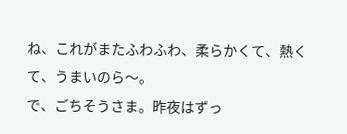ね、これがまたふわふわ、柔らかくて、熱くて、うまいのら〜。
で、ごちそうさま。昨夜はずっ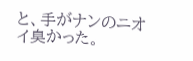と、手がナンのニオイ臭かった。